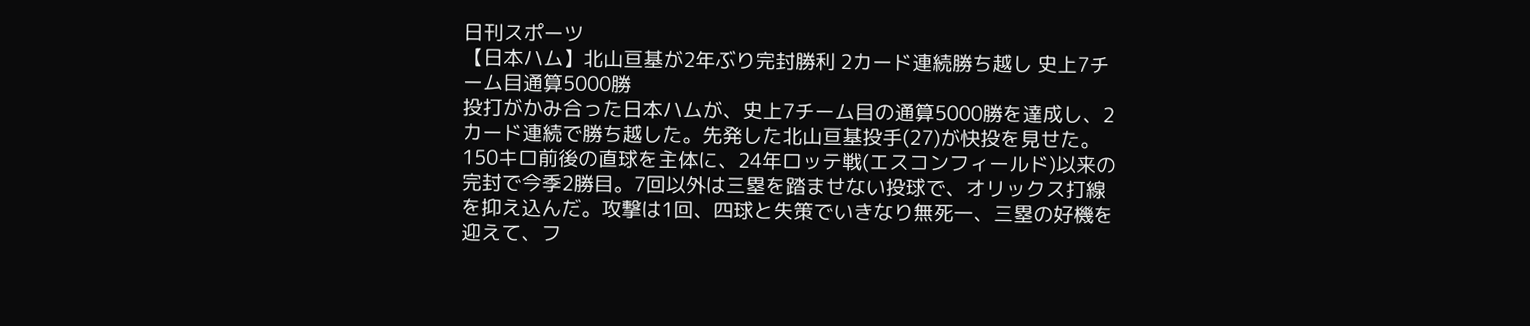日刊スポーツ
【日本ハム】北山亘基が2年ぶり完封勝利 2カード連続勝ち越し 史上7チーム目通算5000勝
投打がかみ合った日本ハムが、史上7チーム目の通算5000勝を達成し、2カード連続で勝ち越した。先発した北山亘基投手(27)が快投を見せた。150キロ前後の直球を主体に、24年ロッテ戦(エスコンフィールド)以来の完封で今季2勝目。7回以外は三塁を踏ませない投球で、オリックス打線を抑え込んだ。攻撃は1回、四球と失策でいきなり無死一、三塁の好機を迎えて、フ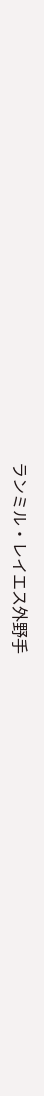ランミル・レイエス外野手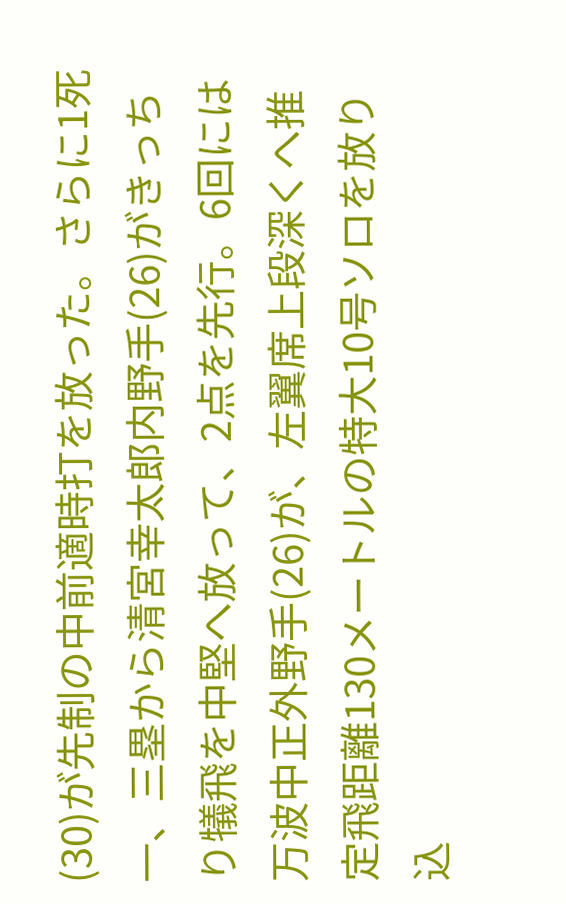(30)が先制の中前適時打を放った。さらに1死一、三塁から清宮幸太郎内野手(26)がきっちり犠飛を中堅へ放って、2点を先行。6回には万波中正外野手(26)が、左翼席上段深くへ推定飛距離130メートルの特大10号ソロを放り込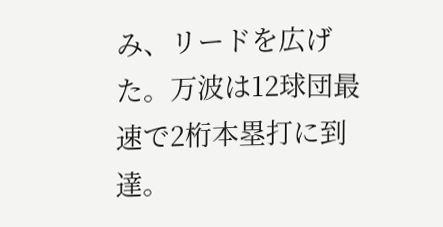み、リードを広げた。万波は12球団最速で2桁本塁打に到達。